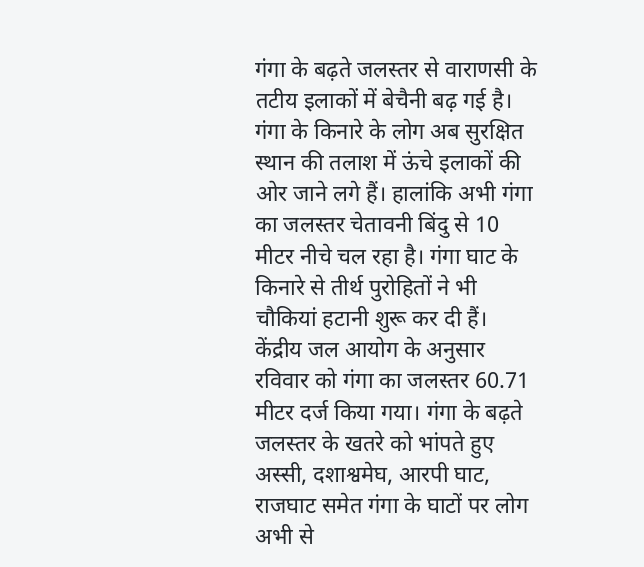गंगा के बढ़ते जलस्तर से वाराणसी के तटीय इलाकों में बेचैनी बढ़ गई है। गंगा के किनारे के लोग अब सुरक्षित स्थान की तलाश में ऊंचे इलाकों की ओर जाने लगे हैं। हालांकि अभी गंगा का जलस्तर चेतावनी बिंदु से 10 मीटर नीचे चल रहा है। गंगा घाट के किनारे से तीर्थ पुरोहितों ने भी चौकियां हटानी शुरू कर दी हैं।
केंद्रीय जल आयोग के अनुसार रविवार को गंगा का जलस्तर 60.71 मीटर दर्ज किया गया। गंगा के बढ़ते जलस्तर के खतरे को भांपते हुए अस्सी, दशाश्वमेघ, आरपी घाट, राजघाट समेत गंगा के घाटों पर लोग अभी से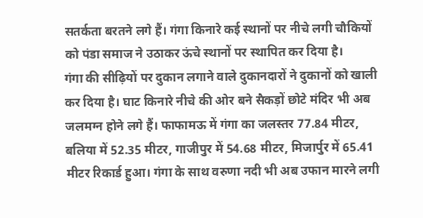सतर्कता बरतने लगे हैं। गंगा किनारे कई स्थानों पर नीचे लगी चौकियों को पंडा समाज ने उठाकर ऊंचे स्थानों पर स्थापित कर दिया है।
गंगा की सीढ़ियों पर दुकान लगाने वाले दुकानदारों ने दुकानों को खाली कर दिया है। घाट किनारे नीचे की ओर बने सैकड़ों छोटे मंदिर भी अब जलमग्न होने लगे हैं। फाफामऊ में गंगा का जलस्तर 77.84 मीटर, बलिया में 52.35 मीटर, गाजीपुर में 54.68 मीटर, मिजार्पुर में 65.41 मीटर रिकार्ड हुआ। गंगा के साथ वरुणा नदी भी अब उफान मारने लगी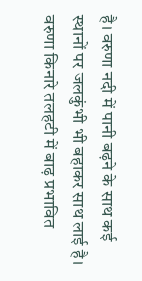है। वरुणा नदी में पानी बढ़ने के साथ कई स्थानों पर जलकुंभी भी बहाकर साथ लाई है। वरुणा किनारे तलहटी में बाढ़ प्रभावित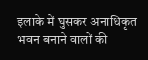इलाके में घुसकर अनाधिकृत भवन बनाने वालों की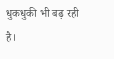धुकधुकी भी बढ़ रही है।